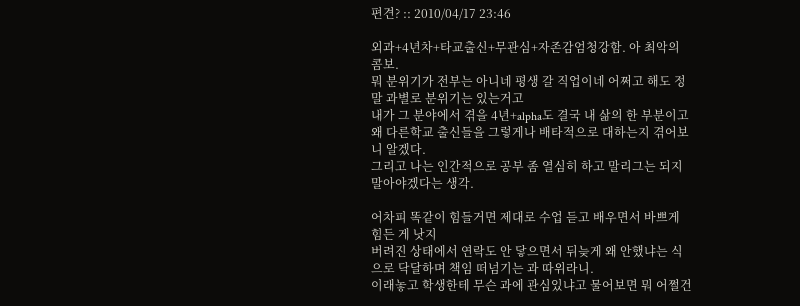편견? :: 2010/04/17 23:46

외과+4년차+타교출신+무관심+자존감엄청강함. 아 최악의 콤보.
뭐 분위기가 전부는 아니네 평생 갈 직업이네 어쩌고 해도 정말 과별로 분위기는 있는거고
내가 그 분야에서 겪을 4년+alpha도 결국 내 삶의 한 부분이고
왜 다른학교 출신들을 그렇게나 배타적으로 대하는지 겪어보니 알겠다.
그리고 나는 인간적으로 공부 좀 열심히 하고 말리그는 되지 말아야겠다는 생각.

어차피 똑같이 힘들거면 제대로 수업 듣고 배우면서 바쁘게 힘든 게 낫지
버려진 상태에서 연락도 안 닿으면서 뒤늦게 왜 안했냐는 식으로 닥달하며 책임 떠넘기는 과 따위라니.
이래놓고 학생한테 무슨 과에 관심있냐고 물어보면 뭐 어쩔건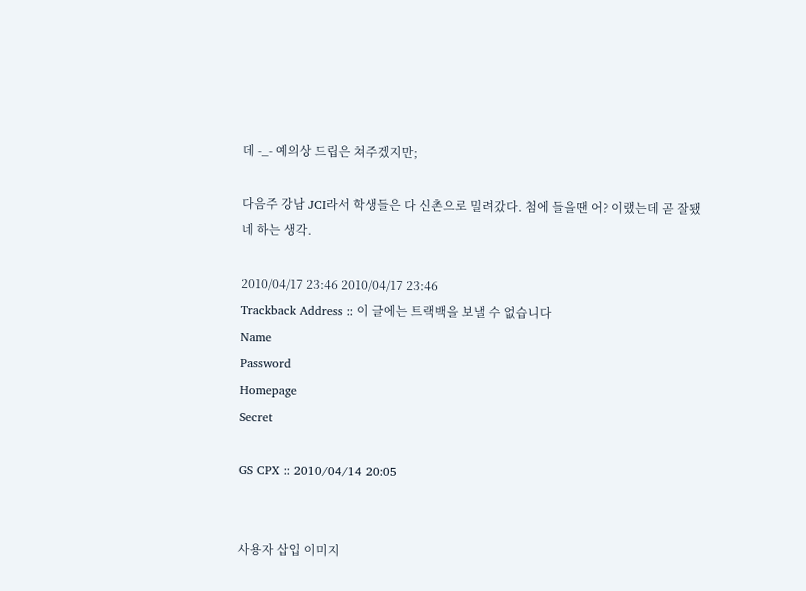데 -_- 예의상 드립은 쳐주겠지만;

다음주 강남 JCI라서 학생들은 다 신촌으로 밀려갔다. 첨에 들을땐 어? 이랬는데 곧 잘됐네 하는 생각.

2010/04/17 23:46 2010/04/17 23:46
Trackback Address :: 이 글에는 트랙백을 보낼 수 없습니다
Name
Password
Homepage
Secret

GS CPX :: 2010/04/14 20:05


사용자 삽입 이미지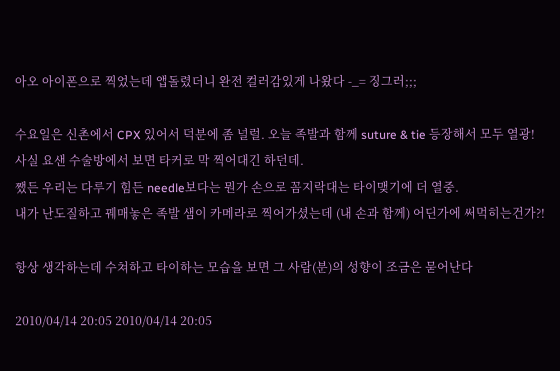아오 아이폰으로 찍었는데 앱돌렸더니 완전 컬러감있게 나왔다 -_= 징그러;;;

수요일은 신촌에서 CPX 있어서 덕분에 좀 널럴. 오늘 족발과 함께 suture & tie 등장해서 모두 열광!
사실 요샌 수술방에서 보면 타커로 막 찍어대긴 하던데.
쨌든 우리는 다루기 힘든 needle보다는 뭔가 손으로 꼼지락대는 타이맺기에 더 열중.
내가 난도질하고 꿰매놓은 족발 샘이 카메라로 찍어가셨는데 (내 손과 함께) 어딘가에 써먹히는건가?!

항상 생각하는데 수쳐하고 타이하는 모습을 보면 그 사람(분)의 성향이 조금은 묻어난다

2010/04/14 20:05 2010/04/14 20:05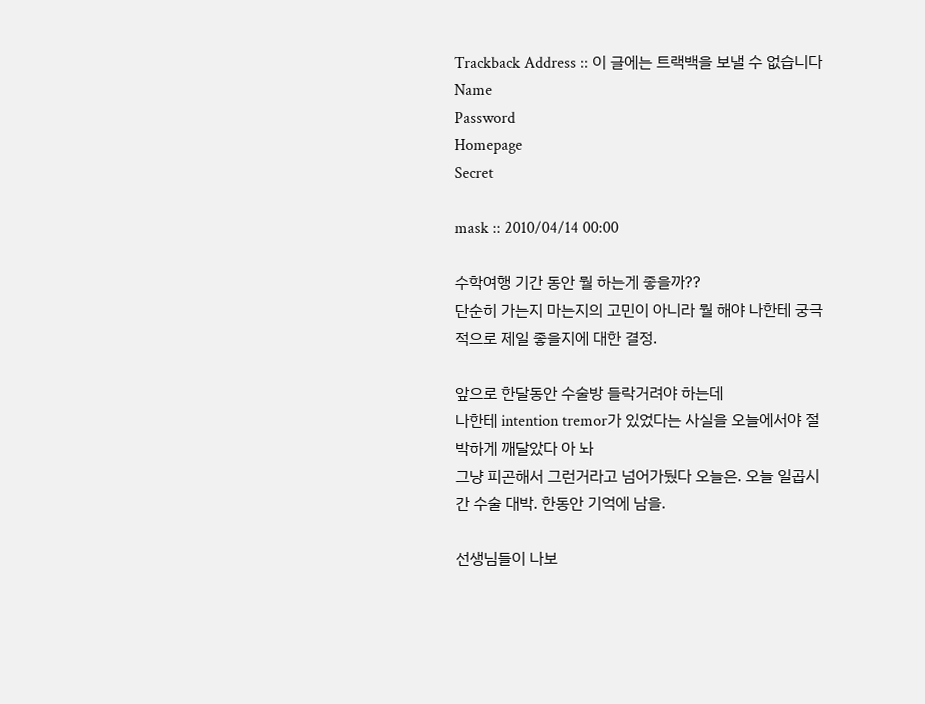Trackback Address :: 이 글에는 트랙백을 보낼 수 없습니다
Name
Password
Homepage
Secret

mask :: 2010/04/14 00:00

수학여행 기간 동안 뭘 하는게 좋을까??
단순히 가는지 마는지의 고민이 아니라 뭘 해야 나한테 궁극적으로 제일 좋을지에 대한 결정.

앞으로 한달동안 수술방 들락거려야 하는데
나한테 intention tremor가 있었다는 사실을 오늘에서야 절박하게 깨달았다 아 놔
그냥 피곤해서 그런거라고 넘어가뒀다 오늘은. 오늘 일곱시간 수술 대박. 한동안 기억에 남을.

선생님들이 나보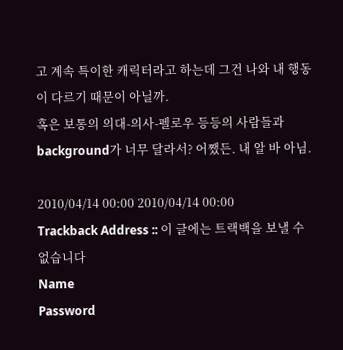고 계속 특이한 캐릭터라고 하는데 그건 나와 내 행동이 다르기 때문이 아닐까.
혹은 보통의 의대-의사-펠로우 등등의 사람들과 background가 너무 달라서? 어쨌든. 내 알 바 아님.

2010/04/14 00:00 2010/04/14 00:00
Trackback Address :: 이 글에는 트랙백을 보낼 수 없습니다
Name
Password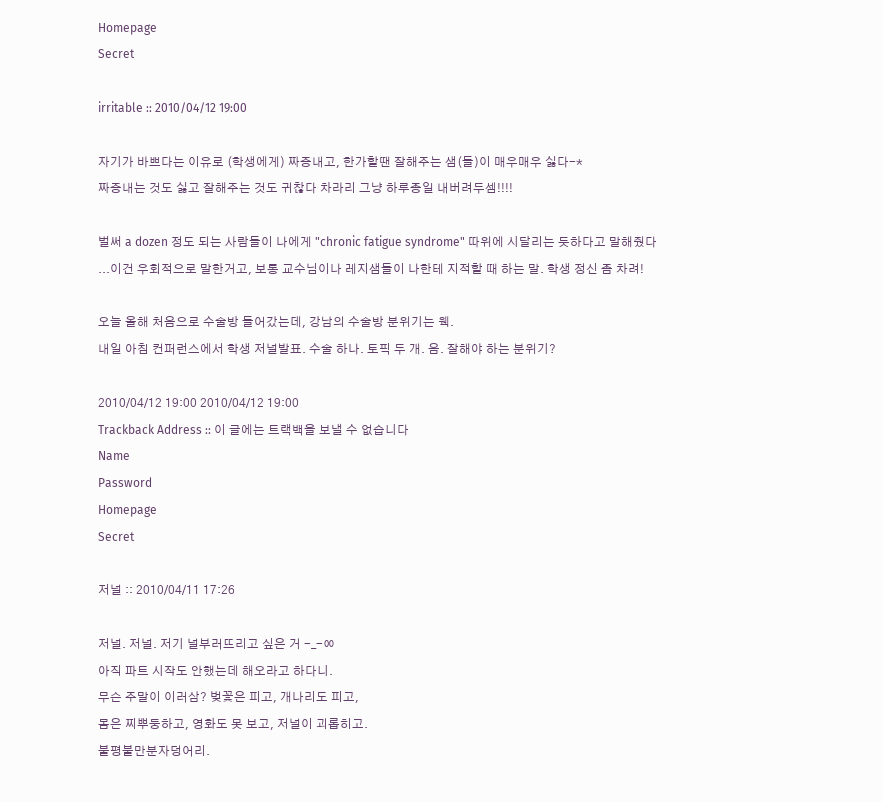Homepage
Secret

irritable :: 2010/04/12 19:00

자기가 바쁘다는 이유로 (학생에게) 짜증내고, 한가할땐 잘해주는 샘(들)이 매우매우 싫다-*
짜증내는 것도 싫고 잘해주는 것도 귀찮다 차라리 그냥 하루종일 내버려두셈!!!!

벌써 a dozen 정도 되는 사람들이 나에게 "chronic fatigue syndrome" 따위에 시달리는 듯하다고 말해줬다
...이건 우회적으로 말한거고, 보통 교수님이나 레지샘들이 나한테 지적할 때 하는 말. 학생 정신 좀 차려!

오늘 올해 처음으로 수술방 들어갔는데, 강남의 수술방 분위기는 웩.
내일 아침 컨퍼런스에서 학생 저널발표. 수술 하나. 토픽 두 개. 음. 잘해야 하는 분위기?

2010/04/12 19:00 2010/04/12 19:00
Trackback Address :: 이 글에는 트랙백을 보낼 수 없습니다
Name
Password
Homepage
Secret

저널 :: 2010/04/11 17:26

저널. 저널. 저기 널부러뜨리고 싶은 거 -_-ㆀ
아직 파트 시작도 안했는데 해오라고 하다니.
무슨 주말이 이러삼? 벚꽃은 피고, 개나리도 피고,
몸은 찌뿌둥하고, 영화도 못 보고, 저널이 괴롭히고.
불평불만분자덩어리.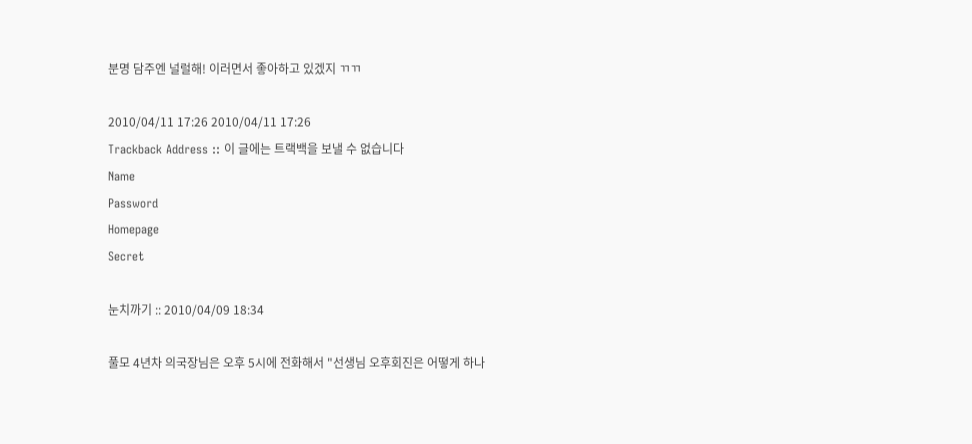분명 담주엔 널럴해! 이러면서 좋아하고 있겠지 ㄲㄲ

2010/04/11 17:26 2010/04/11 17:26
Trackback Address :: 이 글에는 트랙백을 보낼 수 없습니다
Name
Password
Homepage
Secret

눈치까기 :: 2010/04/09 18:34

풀모 4년차 의국장님은 오후 5시에 전화해서 "선생님 오후회진은 어떻게 하나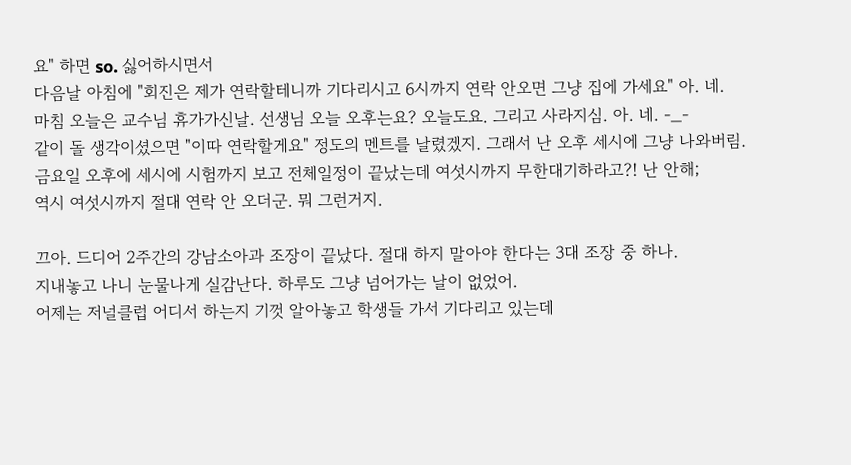요" 하면 so. 싫어하시면서
다음날 아침에 "회진은 제가 연락할테니까 기다리시고 6시까지 연락 안오면 그냥 집에 가세요" 아. 네.
마침 오늘은 교수님 휴가가신날. 선생님 오늘 오후는요? 오늘도요. 그리고 사라지심. 아. 네. -_-
같이 돌 생각이셨으면 "이따 연락할게요" 정도의 멘트를 날렸겠지. 그래서 난 오후 세시에 그냥 나와버림.
금요일 오후에 세시에 시험까지 보고 전체일정이 끝났는데 여섯시까지 무한대기하라고?! 난 안해;
역시 여섯시까지 절대 연락 안 오더군. 뭐 그런거지.

끄아. 드디어 2주간의 강남소아과 조장이 끝났다. 절대 하지 말아야 한다는 3대 조장 중 하나.
지내놓고 나니 눈물나게 실감난다. 하루도 그냥 넘어가는 날이 없었어.
어제는 저널클럽 어디서 하는지 기껏 알아놓고 학생들 가서 기다리고 있는데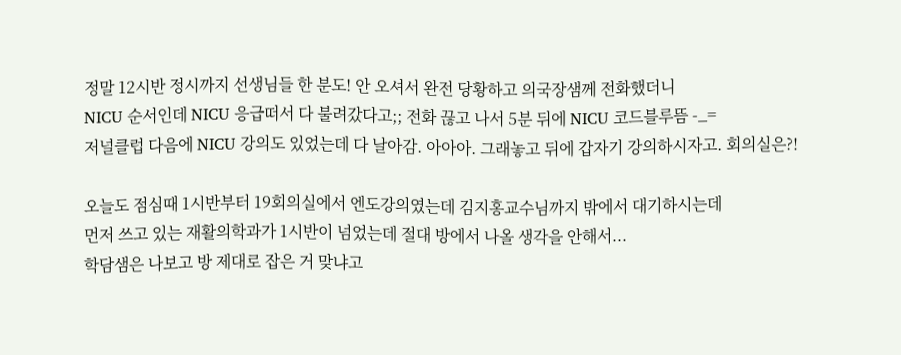정말 12시반 정시까지 선생님들 한 분도! 안 오셔서 완전 당황하고 의국장샘께 전화했더니
NICU 순서인데 NICU 응급떠서 다 불려갔다고;; 전화 끊고 나서 5분 뒤에 NICU 코드블루뜸 -_=
저널클럽 다음에 NICU 강의도 있었는데 다 날아감. 아아아. 그래놓고 뒤에 갑자기 강의하시자고. 회의실은?!

오늘도 점심때 1시반부터 19회의실에서 엔도강의였는데 김지홍교수님까지 밖에서 대기하시는데
먼저 쓰고 있는 재활의학과가 1시반이 넘었는데 절대 방에서 나올 생각을 안해서...
학담샘은 나보고 방 제대로 잡은 거 맞냐고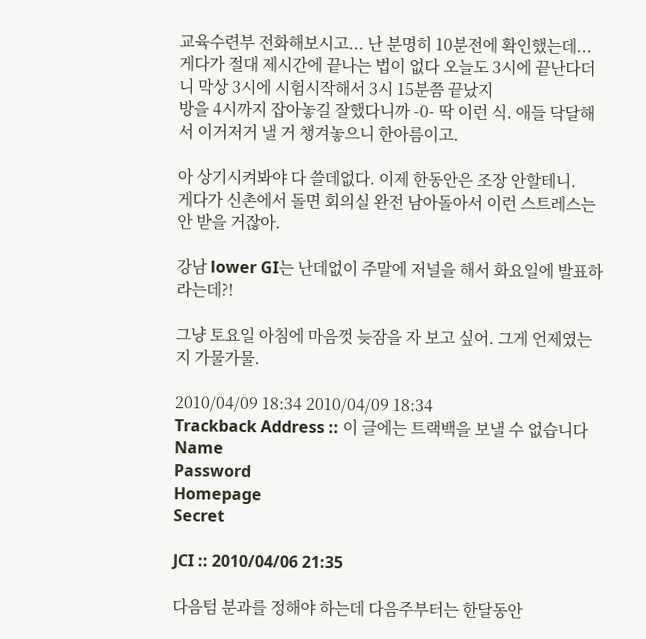교육수련부 전화해보시고... 난 분명히 10분전에 확인했는데...
게다가 절대 제시간에 끝나는 법이 없다 오늘도 3시에 끝난다더니 막상 3시에 시험시작해서 3시 15분쯤 끝났지
방을 4시까지 잡아놓길 잘했다니까 -0- 딱 이런 식. 애들 닥달해서 이거저거 낼 거 챙겨놓으니 한아름이고.

아 상기시켜봐야 다 쓸데없다. 이제 한동안은 조장 안할테니.
게다가 신촌에서 돌면 회의실 완전 남아돌아서 이런 스트레스는 안 받을 거잖아.

강남 lower GI는 난데없이 주말에 저널을 해서 화요일에 발표하라는데?!

그냥 토요일 아침에 마음껏 늦잠을 자 보고 싶어. 그게 언제였는지 가물가물.

2010/04/09 18:34 2010/04/09 18:34
Trackback Address :: 이 글에는 트랙백을 보낼 수 없습니다
Name
Password
Homepage
Secret

JCI :: 2010/04/06 21:35

다음텀 분과를 정해야 하는데 다음주부터는 한달동안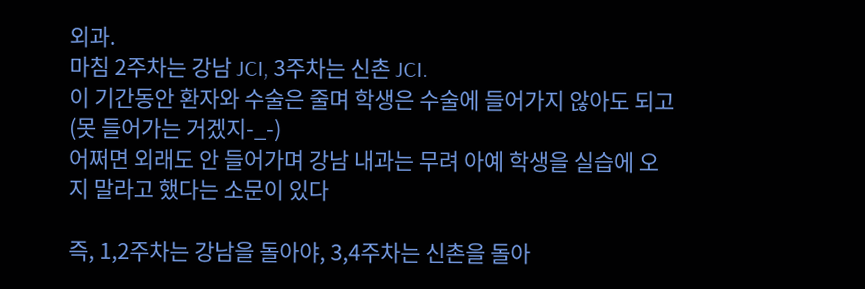외과.
마침 2주차는 강남 JCI, 3주차는 신촌 JCI.
이 기간동안 환자와 수술은 줄며 학생은 수술에 들어가지 않아도 되고 (못 들어가는 거겠지-_-)
어쩌면 외래도 안 들어가며 강남 내과는 무려 아예 학생을 실습에 오지 말라고 했다는 소문이 있다

즉, 1,2주차는 강남을 돌아야, 3,4주차는 신촌을 돌아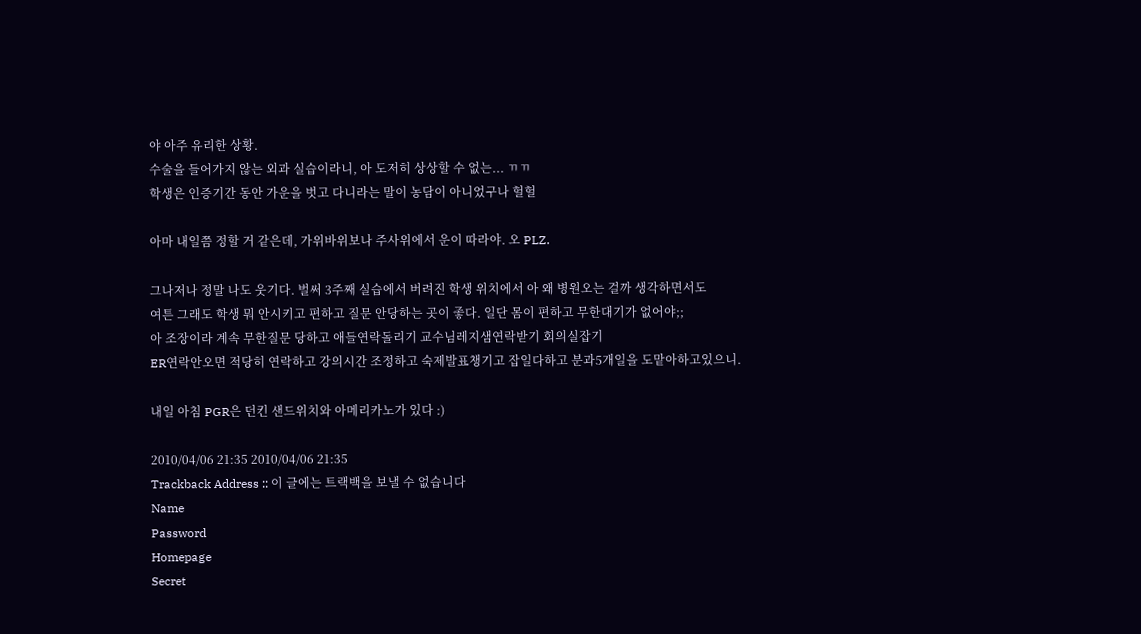야 아주 유리한 상황.
수술을 들어가지 않는 외과 실습이라니, 아 도저히 상상할 수 없는... ㄲㄲ
학생은 인증기간 동안 가운을 벗고 다니라는 말이 농담이 아니었구나 헐헐

아마 내일쯤 정할 거 같은데, 가위바위보나 주사위에서 운이 따라야. 오 PLZ.

그나저나 정말 나도 웃기다. 벌써 3주째 실습에서 버려진 학생 위치에서 아 왜 병원오는 걸까 생각하면서도
여튼 그래도 학생 뭐 안시키고 편하고 질문 안당하는 곳이 좋다. 일단 몸이 편하고 무한대기가 없어야;;
아 조장이라 계속 무한질문 당하고 애들연락돌리기 교수님레지샘연락받기 회의실잡기
ER연락안오면 적당히 연락하고 강의시간 조정하고 숙제발표챙기고 잡일다하고 분과5개일을 도맡아하고있으니.

내일 아침 PGR은 던킨 샌드위치와 아메리카노가 있다 :)

2010/04/06 21:35 2010/04/06 21:35
Trackback Address :: 이 글에는 트랙백을 보낼 수 없습니다
Name
Password
Homepage
Secret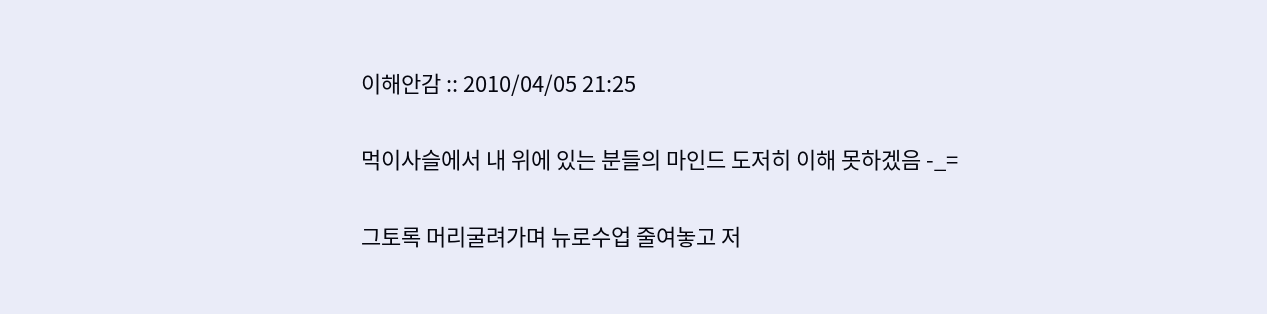이해안감 :: 2010/04/05 21:25

먹이사슬에서 내 위에 있는 분들의 마인드 도저히 이해 못하겠음 -_=

그토록 머리굴려가며 뉴로수업 줄여놓고 저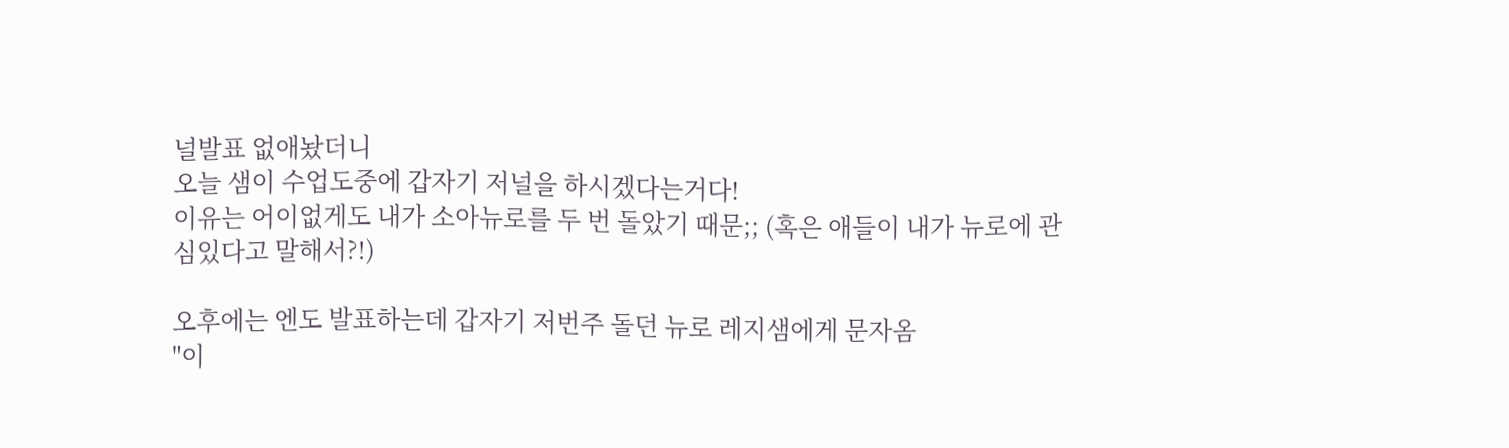널발표 없애놨더니
오늘 샘이 수업도중에 갑자기 저널을 하시겠다는거다!
이유는 어이없게도 내가 소아뉴로를 두 번 돌았기 때문;; (혹은 애들이 내가 뉴로에 관심있다고 말해서?!)

오후에는 엔도 발표하는데 갑자기 저번주 돌던 뉴로 레지샘에게 문자옴
"이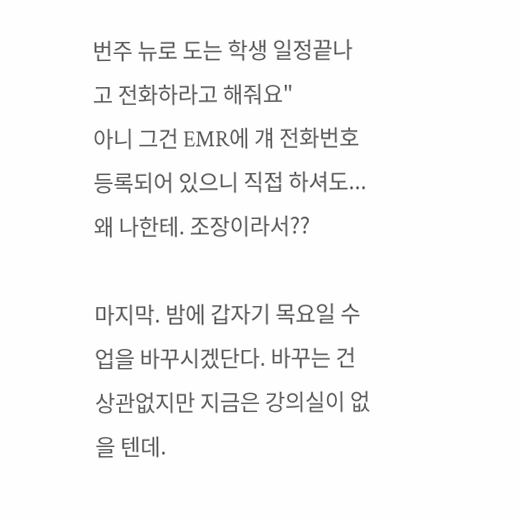번주 뉴로 도는 학생 일정끝나고 전화하라고 해줘요"
아니 그건 EMR에 걔 전화번호 등록되어 있으니 직접 하셔도... 왜 나한테. 조장이라서??

마지막. 밤에 갑자기 목요일 수업을 바꾸시겠단다. 바꾸는 건 상관없지만 지금은 강의실이 없을 텐데.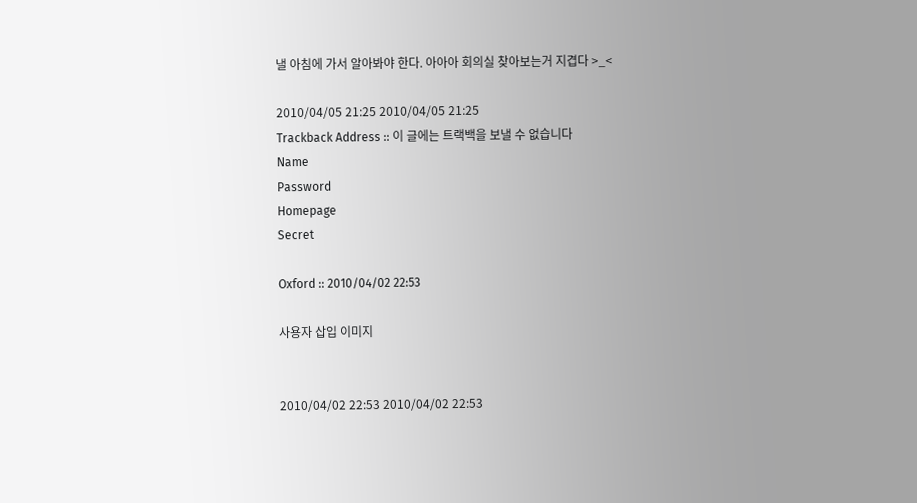낼 아침에 가서 알아봐야 한다. 아아아 회의실 찾아보는거 지겹다 >_<

2010/04/05 21:25 2010/04/05 21:25
Trackback Address :: 이 글에는 트랙백을 보낼 수 없습니다
Name
Password
Homepage
Secret

Oxford :: 2010/04/02 22:53

사용자 삽입 이미지


2010/04/02 22:53 2010/04/02 22:53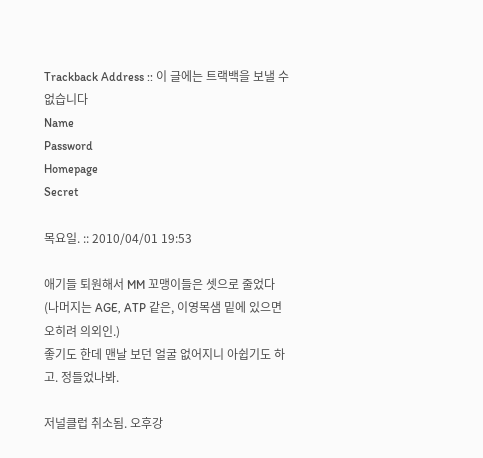Trackback Address :: 이 글에는 트랙백을 보낼 수 없습니다
Name
Password
Homepage
Secret

목요일. :: 2010/04/01 19:53

애기들 퇴원해서 MM 꼬맹이들은 셋으로 줄었다
(나머지는 AGE, ATP 같은, 이영목샘 밑에 있으면 오히려 의외인.)
좋기도 한데 맨날 보던 얼굴 없어지니 아쉽기도 하고. 정들었나봐.

저널클럽 취소됨. 오후강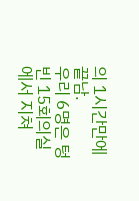의 1시간만에 끝남.
우리 6명은 텅빈 15회의실에서 지쳐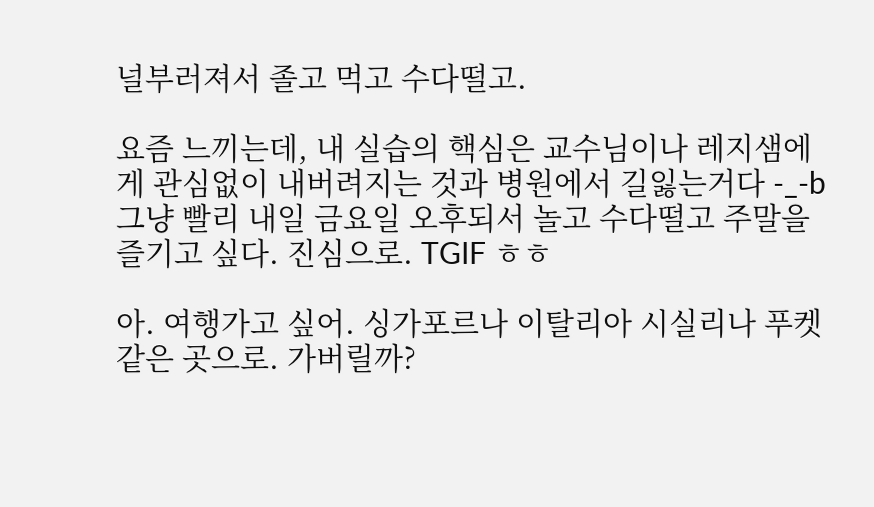널부러져서 졸고 먹고 수다떨고.

요즘 느끼는데, 내 실습의 핵심은 교수님이나 레지샘에게 관심없이 내버려지는 것과 병원에서 길잃는거다 -_-b
그냥 빨리 내일 금요일 오후되서 놀고 수다떨고 주말을 즐기고 싶다. 진심으로. TGIF ㅎㅎ

아. 여행가고 싶어. 싱가포르나 이탈리아 시실리나 푸켓 같은 곳으로. 가버릴까?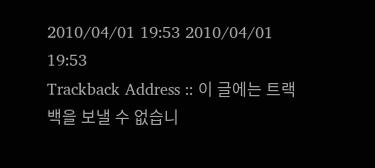2010/04/01 19:53 2010/04/01 19:53
Trackback Address :: 이 글에는 트랙백을 보낼 수 없습니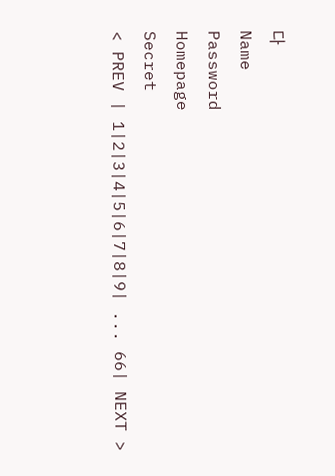다
Name
Password
Homepage
Secret
< PREV | 1|2|3|4|5|6|7|8|9| ... 66| NEXT >